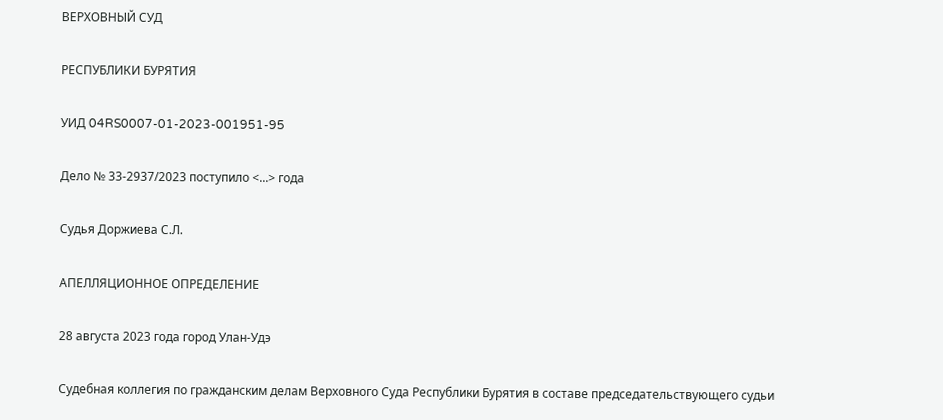ВЕРХОВНЫЙ СУД

РЕСПУБЛИКИ БУРЯТИЯ

УИД 04RS0007-01-2023-001951-95

Дело № 33-2937/2023 поступило <...> года

Судья Доржиева С.Л.

АПЕЛЛЯЦИОННОЕ ОПРЕДЕЛЕНИЕ

28 августа 2023 года город Улан-Удэ

Судебная коллегия по гражданским делам Верховного Суда Республики Бурятия в составе председательствующего судьи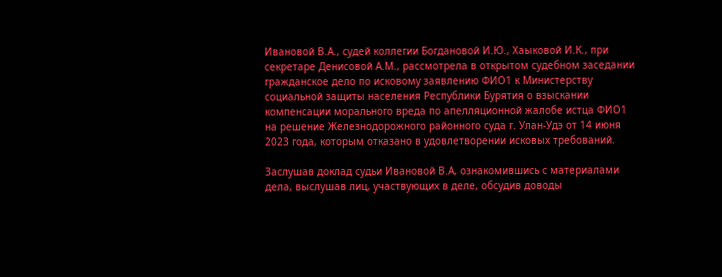Ивановой В.А., судей коллегии Богдановой И.Ю., Хаыковой И.К., при секретаре Денисовой А.М., рассмотрела в открытом судебном заседании гражданское дело по исковому заявлению ФИО1 к Министерству социальной защиты населения Республики Бурятия о взыскании компенсации морального вреда по апелляционной жалобе истца ФИО1 на решение Железнодорожного районного суда г. Улан-Удэ от 14 июня 2023 года, которым отказано в удовлетворении исковых требований.

Заслушав доклад судьи Ивановой В.А, ознакомившись с материалами дела, выслушав лиц, участвующих в деле, обсудив доводы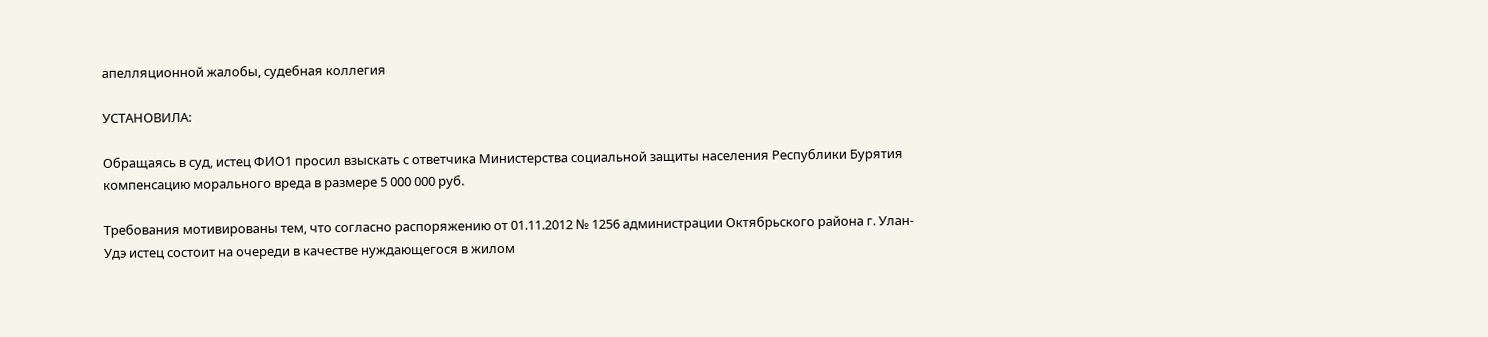апелляционной жалобы, судебная коллегия

УСТАНОВИЛА:

Обращаясь в суд, истец ФИО1 просил взыскать с ответчика Министерства социальной защиты населения Республики Бурятия компенсацию морального вреда в размере 5 000 000 руб.

Требования мотивированы тем, что согласно распоряжению от 01.11.2012 № 1256 администрации Октябрьского района г. Улан-Удэ истец состоит на очереди в качестве нуждающегося в жилом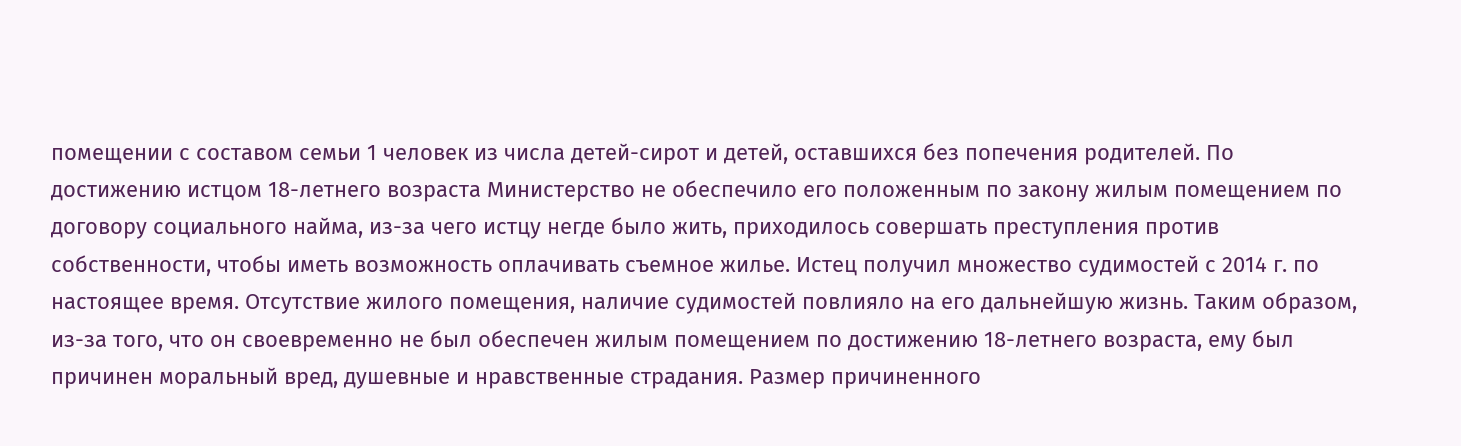помещении с составом семьи 1 человек из числа детей-сирот и детей, оставшихся без попечения родителей. По достижению истцом 18-летнего возраста Министерство не обеспечило его положенным по закону жилым помещением по договору социального найма, из-за чего истцу негде было жить, приходилось совершать преступления против собственности, чтобы иметь возможность оплачивать съемное жилье. Истец получил множество судимостей с 2014 г. по настоящее время. Отсутствие жилого помещения, наличие судимостей повлияло на его дальнейшую жизнь. Таким образом, из-за того, что он своевременно не был обеспечен жилым помещением по достижению 18-летнего возраста, ему был причинен моральный вред, душевные и нравственные страдания. Размер причиненного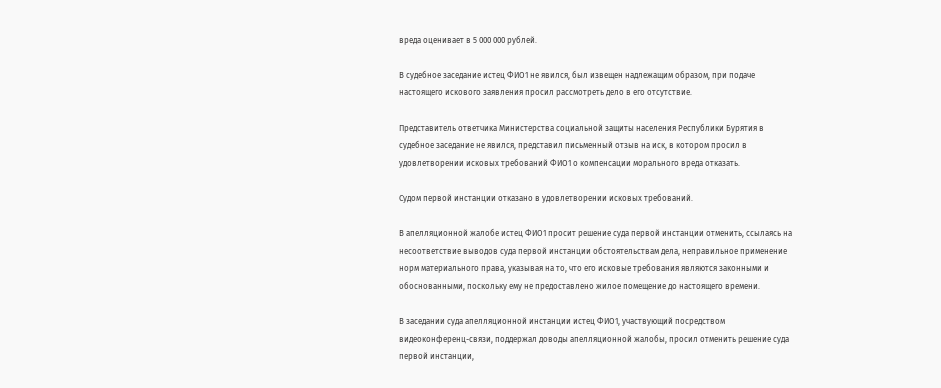вреда оценивает в 5 000 000 рублей.

В судебное заседание истец ФИО1 не явился, был извещен надлежащим образом, при подаче настоящего искового заявления просил рассмотреть дело в его отсутствие.

Представитель ответчика Министерства социальной защиты населения Республики Бурятия в судебное заседание не явился, представил письменный отзыв на иск, в котором просил в удовлетворении исковых требований ФИО1 о компенсации морального вреда отказать.

Судом первой инстанции отказано в удовлетворении исковых требований.

В апелляционной жалобе истец ФИО1 просит решение суда первой инстанции отменить, ссылаясь на несоответствие выводов суда первой инстанции обстоятельствам дела, неправильное применение норм материального права, указывая на то, что его исковые требования являются законными и обоснованными, поскольку ему не предоставлено жилое помещение до настоящего времени.

В заседании суда апелляционной инстанции истец ФИО1, участвующий посредством видеоконференц-связи, поддержал доводы апелляционной жалобы, просил отменить решение суда первой инстанции,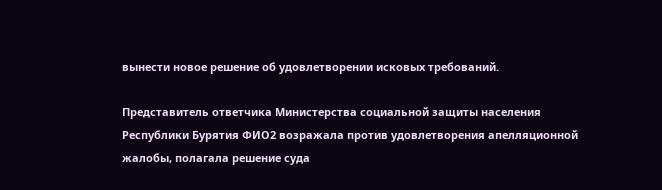вынести новое решение об удовлетворении исковых требований.

Представитель ответчика Министерства социальной защиты населения Республики Бурятия ФИО2 возражала против удовлетворения апелляционной жалобы, полагала решение суда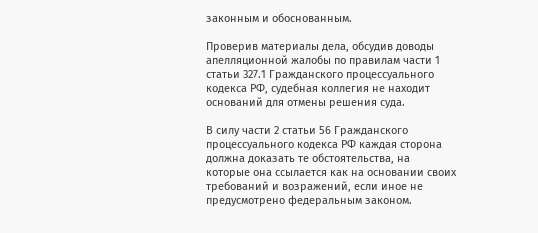законным и обоснованным.

Проверив материалы дела, обсудив доводы апелляционной жалобы по правилам части 1 статьи 327.1 Гражданского процессуального кодекса РФ, судебная коллегия не находит оснований для отмены решения суда.

В силу части 2 статьи 56 Гражданского процессуального кодекса РФ каждая сторона должна доказать те обстоятельства, на которые она ссылается как на основании своих требований и возражений, если иное не предусмотрено федеральным законом.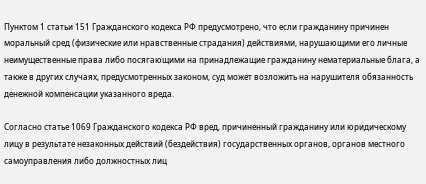Пунктом 1 статьи 151 Гражданского кодекса РФ предусмотрено, что если гражданину причинен моральный сред (физические или нравственные страдания) действиями, нарушающими его личные неимущественные права либо посягающими на принадлежащие гражданину нематериальные блага, а также в других случаях, предусмотренных законом, суд может возложить на нарушителя обязанность денежной компенсации указанного вреда.

Согласно статье 1069 Гражданского кодекса РФ вред, причиненный гражданину или юридическому лицу в результате незаконных действий (бездействия) государственных органов, органов местного самоуправления либо должностных лиц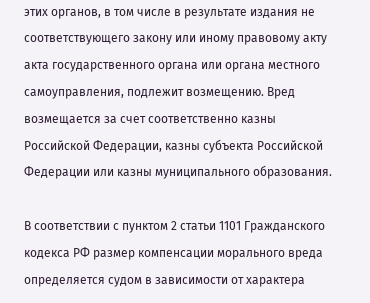этих органов, в том числе в результате издания не соответствующего закону или иному правовому акту акта государственного органа или органа местного самоуправления, подлежит возмещению. Вред возмещается за счет соответственно казны Российской Федерации, казны субъекта Российской Федерации или казны муниципального образования.

В соответствии с пунктом 2 статьи 1101 Гражданского кодекса РФ размер компенсации морального вреда определяется судом в зависимости от характера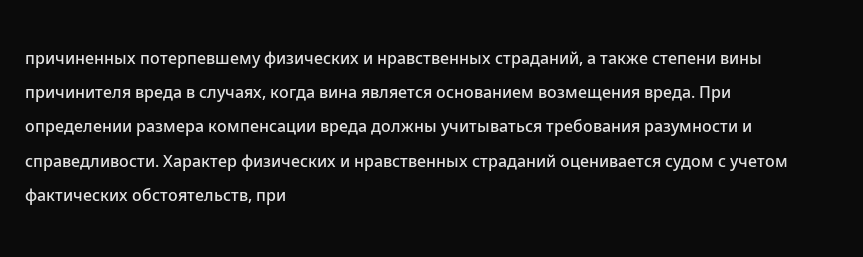причиненных потерпевшему физических и нравственных страданий, а также степени вины причинителя вреда в случаях, когда вина является основанием возмещения вреда. При определении размера компенсации вреда должны учитываться требования разумности и справедливости. Характер физических и нравственных страданий оценивается судом с учетом фактических обстоятельств, при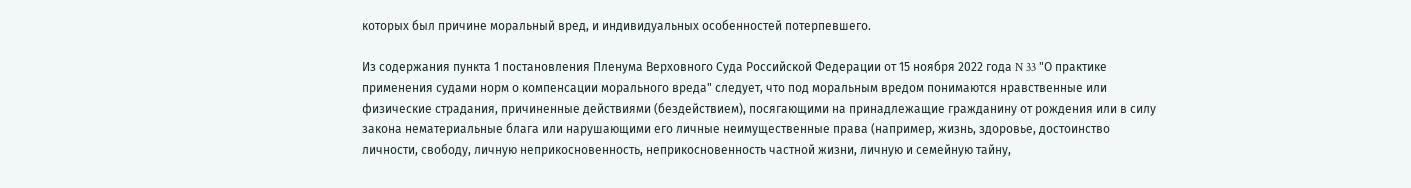которых был причине моральный вред, и индивидуальных особенностей потерпевшего.

Из содержания пункта 1 постановления Пленума Верховного Суда Российской Федерации от 15 ноября 2022 года N 33 "О практике применения судами норм о компенсации морального вреда" следует, что под моральным вредом понимаются нравственные или физические страдания, причиненные действиями (бездействием), посягающими на принадлежащие гражданину от рождения или в силу закона нематериальные блага или нарушающими его личные неимущественные права (например, жизнь, здоровье, достоинство личности, свободу, личную неприкосновенность, неприкосновенность частной жизни, личную и семейную тайну,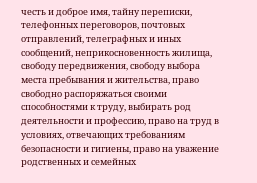честь и доброе имя, тайну переписки, телефонных переговоров, почтовых отправлений, телеграфных и иных сообщений, неприкосновенность жилища, свободу передвижения, свободу выбора места пребывания и жительства, право свободно распоряжаться своими способностями к труду, выбирать род деятельности и профессию, право на труд в условиях, отвечающих требованиям безопасности и гигиены, право на уважение родственных и семейных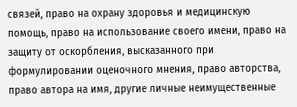связей, право на охрану здоровья и медицинскую помощь, право на использование своего имени, право на защиту от оскорбления, высказанного при формулировании оценочного мнения, право авторства, право автора на имя, другие личные неимущественные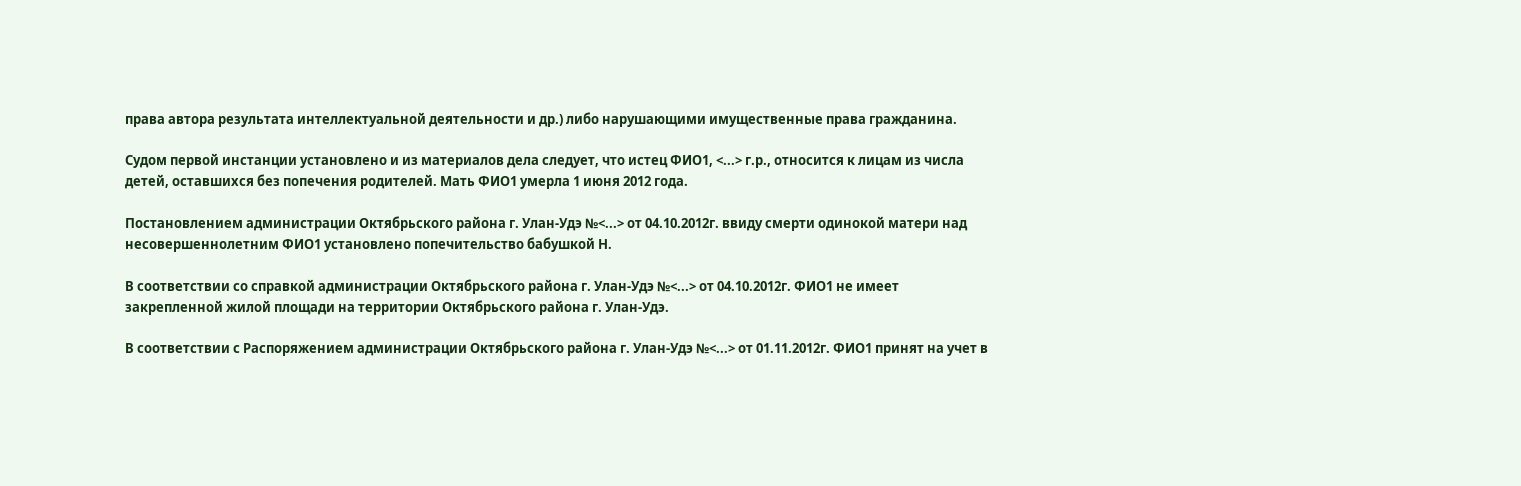права автора результата интеллектуальной деятельности и др.) либо нарушающими имущественные права гражданина.

Судом первой инстанции установлено и из материалов дела следует, что истец ФИО1, <...> г.р., относится к лицам из числа детей, оставшихся без попечения родителей. Мать ФИО1 умерла 1 июня 2012 года.

Постановлением администрации Октябрьского района г. Улан-Удэ №<...> от 04.10.2012г. ввиду смерти одинокой матери над несовершеннолетним ФИО1 установлено попечительство бабушкой Н.

В соответствии со справкой администрации Октябрьского района г. Улан-Удэ №<...> от 04.10.2012г. ФИО1 не имеет закрепленной жилой площади на территории Октябрьского района г. Улан-Удэ.

В соответствии с Распоряжением администрации Октябрьского района г. Улан-Удэ №<...> от 01.11.2012г. ФИО1 принят на учет в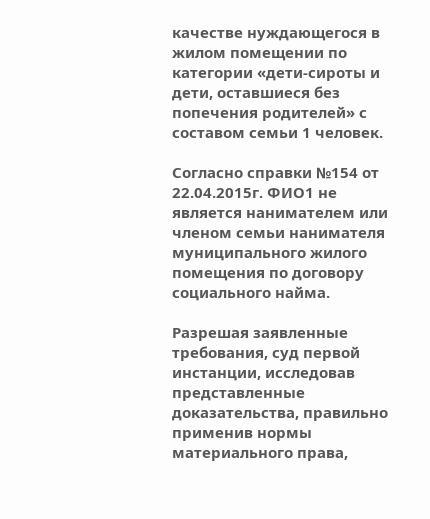качестве нуждающегося в жилом помещении по категории «дети-сироты и дети, оставшиеся без попечения родителей» с составом семьи 1 человек.

Согласно справки №154 от 22.04.2015г. ФИО1 не является нанимателем или членом семьи нанимателя муниципального жилого помещения по договору социального найма.

Разрешая заявленные требования, суд первой инстанции, исследовав представленные доказательства, правильно применив нормы материального права,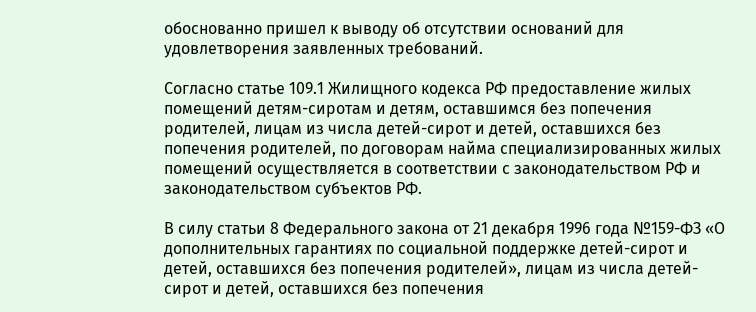обоснованно пришел к выводу об отсутствии оснований для удовлетворения заявленных требований.

Согласно статье 109.1 Жилищного кодекса РФ предоставление жилых помещений детям-сиротам и детям, оставшимся без попечения родителей, лицам из числа детей-сирот и детей, оставшихся без попечения родителей, по договорам найма специализированных жилых помещений осуществляется в соответствии с законодательством РФ и законодательством субъектов РФ.

В силу статьи 8 Федерального закона от 21 декабря 1996 года №159-ФЗ «О дополнительных гарантиях по социальной поддержке детей-сирот и детей, оставшихся без попечения родителей», лицам из числа детей-сирот и детей, оставшихся без попечения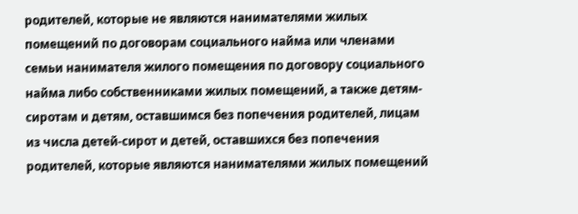родителей, которые не являются нанимателями жилых помещений по договорам социального найма или членами семьи нанимателя жилого помещения по договору социального найма либо собственниками жилых помещений, а также детям-сиротам и детям, оставшимся без попечения родителей, лицам из числа детей-сирот и детей, оставшихся без попечения родителей, которые являются нанимателями жилых помещений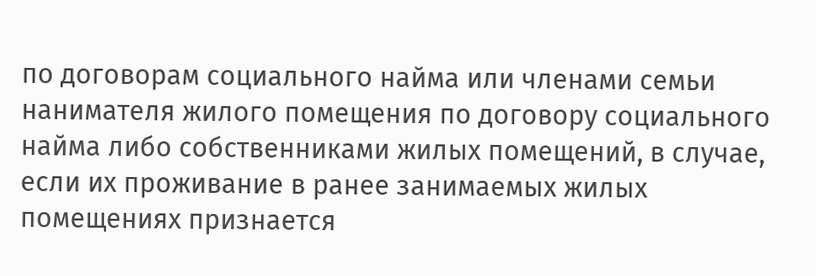по договорам социального найма или членами семьи нанимателя жилого помещения по договору социального найма либо собственниками жилых помещений, в случае, если их проживание в ранее занимаемых жилых помещениях признается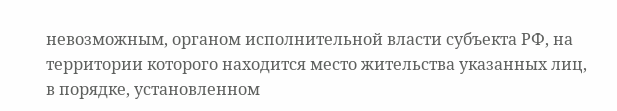невозможным, органом исполнительной власти субъекта РФ, на территории которого находится место жительства указанных лиц, в порядке, установленном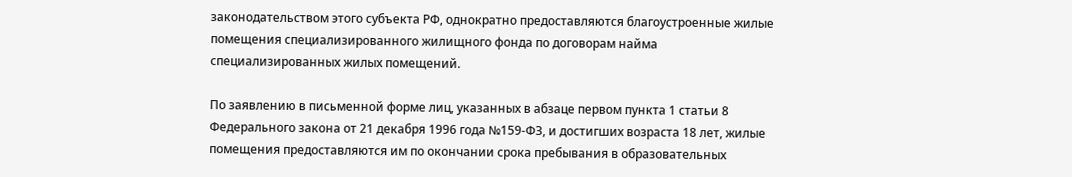законодательством этого субъекта РФ, однократно предоставляются благоустроенные жилые помещения специализированного жилищного фонда по договорам найма специализированных жилых помещений.

По заявлению в письменной форме лиц, указанных в абзаце первом пункта 1 статьи 8 Федерального закона от 21 декабря 1996 года №159-ФЗ, и достигших возраста 18 лет, жилые помещения предоставляются им по окончании срока пребывания в образовательных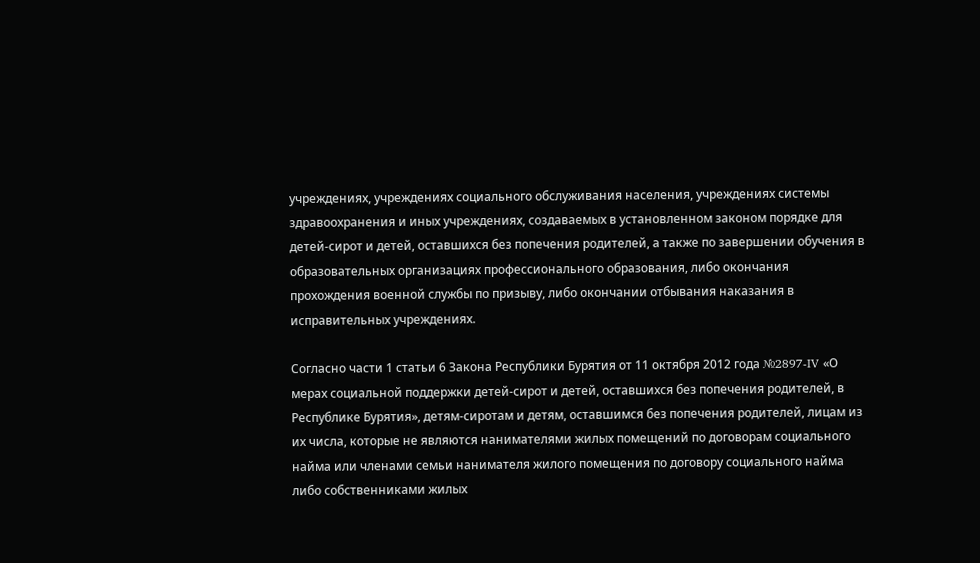учреждениях, учреждениях социального обслуживания населения, учреждениях системы здравоохранения и иных учреждениях, создаваемых в установленном законом порядке для детей-сирот и детей, оставшихся без попечения родителей, а также по завершении обучения в образовательных организациях профессионального образования, либо окончания прохождения военной службы по призыву, либо окончании отбывания наказания в исправительных учреждениях.

Согласно части 1 статьи 6 Закона Республики Бурятия от 11 октября 2012 года №2897-IV «О мерах социальной поддержки детей-сирот и детей, оставшихся без попечения родителей, в Республике Бурятия», детям-сиротам и детям, оставшимся без попечения родителей, лицам из их числа, которые не являются нанимателями жилых помещений по договорам социального найма или членами семьи нанимателя жилого помещения по договору социального найма либо собственниками жилых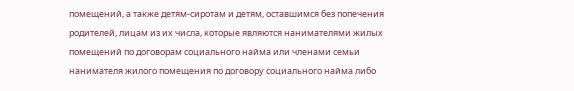помещений, а также детям-сиротам и детям, оставшимся без попечения родителей, лицам из их числа, которые являются нанимателями жилых помещений по договорам социального найма или членами семьи нанимателя жилого помещения по договору социального найма либо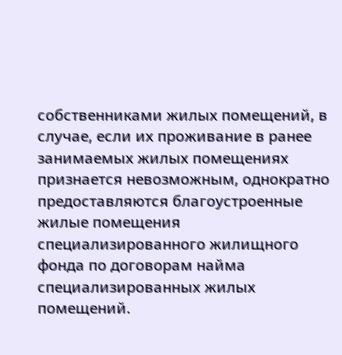собственниками жилых помещений, в случае, если их проживание в ранее занимаемых жилых помещениях признается невозможным, однократно предоставляются благоустроенные жилые помещения специализированного жилищного фонда по договорам найма специализированных жилых помещений.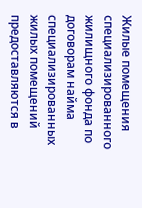Жилые помещения специализированного жилищного фонда по договорам найма специализированных жилых помещений предоставляются в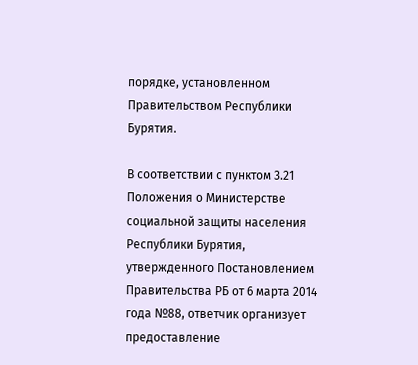порядке, установленном Правительством Республики Бурятия.

В соответствии с пунктом 3.21 Положения о Министерстве социальной защиты населения Республики Бурятия, утвержденного Постановлением Правительства РБ от 6 марта 2014 года №88, ответчик организует предоставление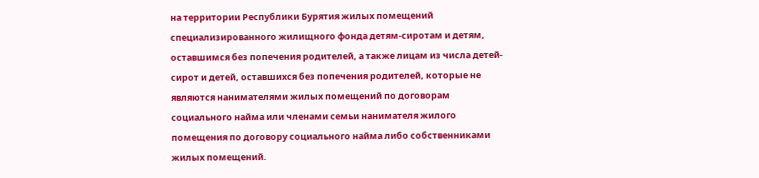на территории Республики Бурятия жилых помещений специализированного жилищного фонда детям-сиротам и детям, оставшимся без попечения родителей, а также лицам из числа детей-сирот и детей, оставшихся без попечения родителей, которые не являются нанимателями жилых помещений по договорам социального найма или членами семьи нанимателя жилого помещения по договору социального найма либо собственниками жилых помещений.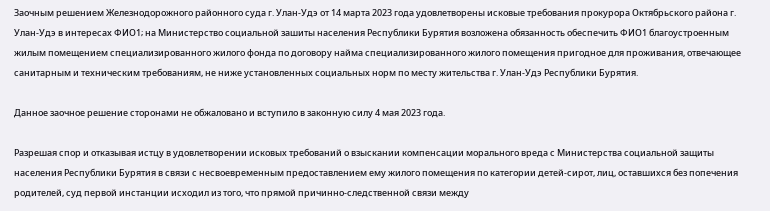Заочным решением Железнодорожного районного суда г. Улан-Удэ от 14 марта 2023 года удовлетворены исковые требования прокурора Октябрьского района г. Улан-Удэ в интересах ФИО1; на Министерство социальной зашиты населения Республики Бурятия возложена обязанность обеспечить ФИО1 благоустроенным жилым помещением специализированного жилого фонда по договору найма специализированного жилого помещения пригодное для проживания, отвечающее санитарным и техническим требованиям, не ниже установленных социальных норм по месту жительства г. Улан-Удэ Республики Бурятия.

Данное заочное решение сторонами не обжаловано и вступило в законную силу 4 мая 2023 года.

Разрешая спор и отказывая истцу в удовлетворении исковых требований о взыскании компенсации морального вреда с Министерства социальной защиты населения Республики Бурятия в связи с несвоевременным предоставлением ему жилого помещения по категории детей-сирот, лиц, оставшихся без попечения родителей, суд первой инстанции исходил из того, что прямой причинно-следственной связи между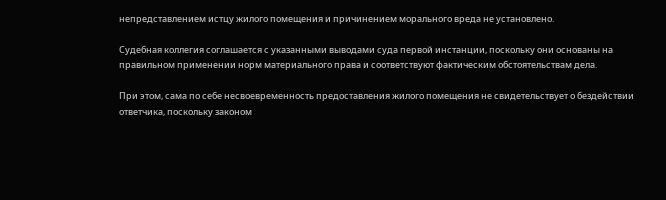непредставлением истцу жилого помещения и причинением морального вреда не установлено.

Судебная коллегия соглашается с указанными выводами суда первой инстанции, поскольку они основаны на правильном применении норм материального права и соответствуют фактическим обстоятельствам дела.

При этом, сама по себе несвоевременность предоставления жилого помещения не свидетельствует о бездействии ответчика, поскольку законом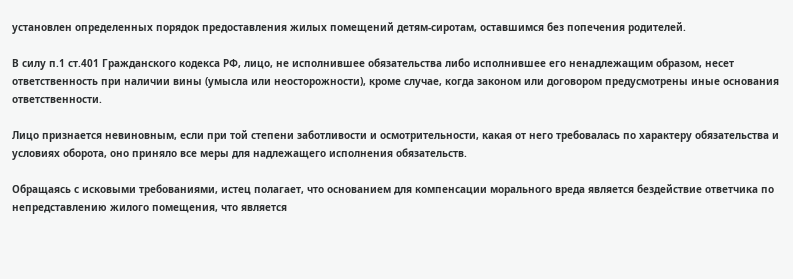установлен определенных порядок предоставления жилых помещений детям-сиротам, оставшимся без попечения родителей.

В силу п.1 ст.401 Гражданского кодекса РФ, лицо, не исполнившее обязательства либо исполнившее его ненадлежащим образом, несет ответственность при наличии вины (умысла или неосторожности), кроме случае, когда законом или договором предусмотрены иные основания ответственности.

Лицо признается невиновным, если при той степени заботливости и осмотрительности, какая от него требовалась по характеру обязательства и условиях оборота, оно приняло все меры для надлежащего исполнения обязательств.

Обращаясь с исковыми требованиями, истец полагает, что основанием для компенсации морального вреда является бездействие ответчика по непредставлению жилого помещения, что является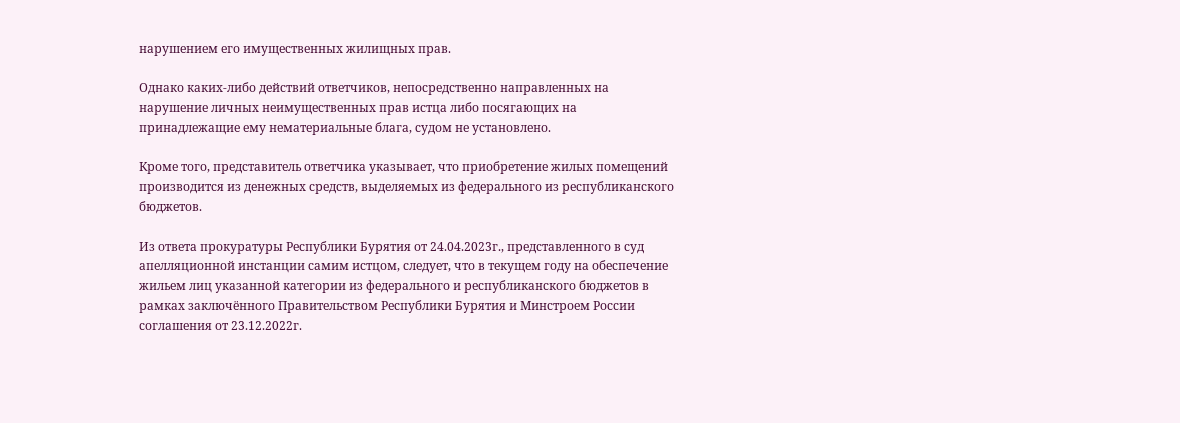нарушением его имущественных жилищных прав.

Однако каких-либо действий ответчиков, непосредственно направленных на нарушение личных неимущественных прав истца либо посягающих на принадлежащие ему нематериальные блага, судом не установлено.

Кроме того, представитель ответчика указывает, что приобретение жилых помещений производится из денежных средств, выделяемых из федерального из республиканского бюджетов.

Из ответа прокуратуры Республики Бурятия от 24.04.2023г., представленного в суд апелляционной инстанции самим истцом, следует, что в текущем году на обеспечение жильем лиц указанной категории из федерального и республиканского бюджетов в рамках заключённого Правительством Республики Бурятия и Минстроем России соглашения от 23.12.2022г.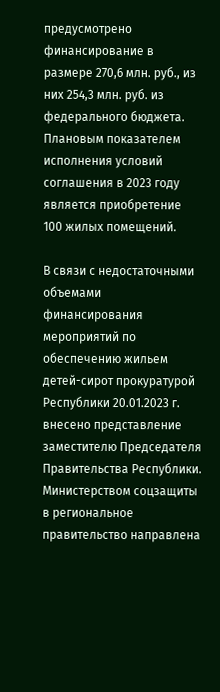предусмотрено финансирование в размере 270,6 млн. руб., из них 254,3 млн. руб. из федерального бюджета. Плановым показателем исполнения условий соглашения в 2023 году является приобретение 100 жилых помещений.

В связи с недостаточными объемами финансирования мероприятий по обеспечению жильем детей-сирот прокуратурой Республики 20.01.2023 г. внесено представление заместителю Председателя Правительства Республики. Министерством соцзащиты в региональное правительство направлена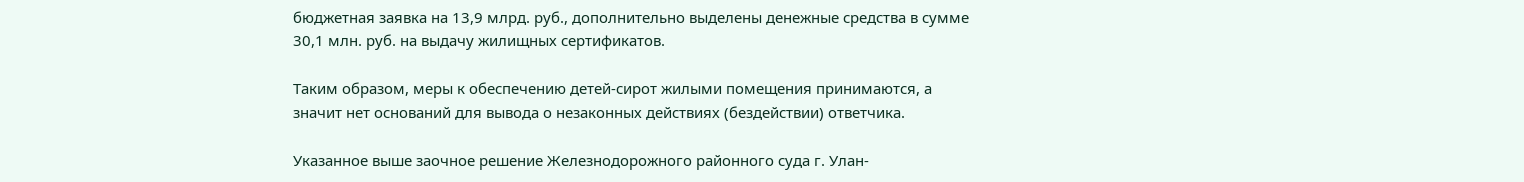бюджетная заявка на 13,9 млрд. руб., дополнительно выделены денежные средства в сумме 30,1 млн. руб. на выдачу жилищных сертификатов.

Таким образом, меры к обеспечению детей-сирот жилыми помещения принимаются, а значит нет оснований для вывода о незаконных действиях (бездействии) ответчика.

Указанное выше заочное решение Железнодорожного районного суда г. Улан-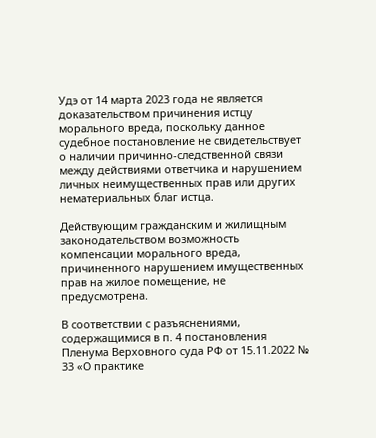Удэ от 14 марта 2023 года не является доказательством причинения истцу морального вреда, поскольку данное судебное постановление не свидетельствует о наличии причинно-следственной связи между действиями ответчика и нарушением личных неимущественных прав или других нематериальных благ истца.

Действующим гражданским и жилищным законодательством возможность компенсации морального вреда, причиненного нарушением имущественных прав на жилое помещение, не предусмотрена.

В соответствии с разъяснениями, содержащимися в п. 4 постановления Пленума Верховного суда РФ от 15.11.2022 № 33 «О практике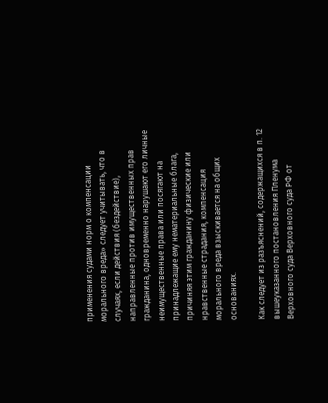применения судами норм о компенсации морального вреда» следует учитывать, что в случаях, если действия (бездействие), направленные против имущественных прав гражданина, одновременно нарушают его личные неимущественные права или посягают на принадлежащие ему нематериальные блага, причиняя этим гражданину физические или нравственные страдания, компенсация морального вреда взыскивается на общих основаниях.

Как следует из разъяснений, содержащихся в п. 12 вышеуказанного постановления Пленума Верховного суда Верховного суда РФ от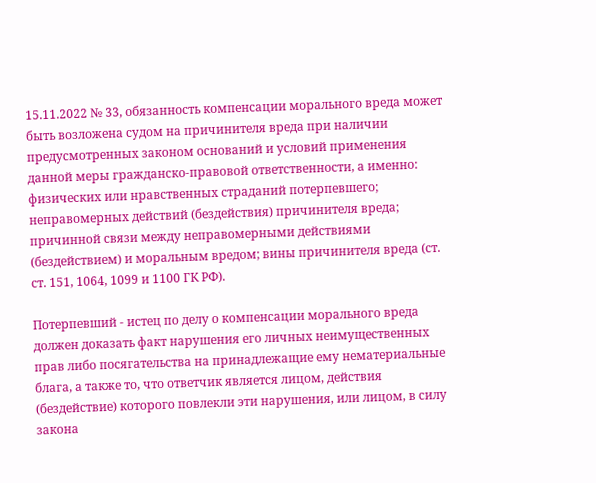15.11.2022 № 33, обязанность компенсации морального вреда может быть возложена судом на причинителя вреда при наличии предусмотренных законом оснований и условий применения данной меры гражданско-правовой ответственности, а именно: физических или нравственных страданий потерпевшего; неправомерных действий (бездействия) причинителя вреда; причинной связи между неправомерными действиями (бездействием) и моральным вредом; вины причинителя вреда (ст. ст. 151, 1064, 1099 и 1100 ГК РФ).

Потерпевший - истец по делу о компенсации морального вреда должен доказать факт нарушения его личных неимущественных прав либо посягательства на принадлежащие ему нематериальные блага, а также то, что ответчик является лицом, действия (бездействие) которого повлекли эти нарушения, или лицом, в силу закона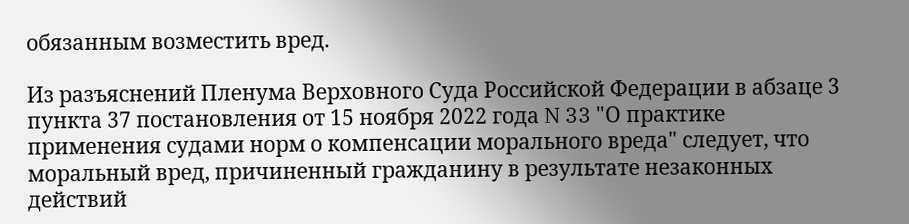обязанным возместить вред.

Из разъяснений Пленума Верховного Суда Российской Федерации в абзаце 3 пункта 37 постановления от 15 ноября 2022 года N 33 "О практике применения судами норм о компенсации морального вреда" следует, что моральный вред, причиненный гражданину в результате незаконных действий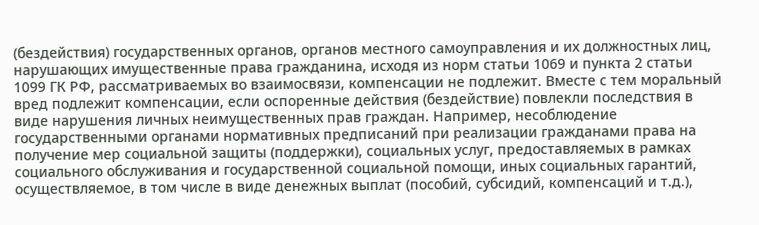(бездействия) государственных органов, органов местного самоуправления и их должностных лиц, нарушающих имущественные права гражданина, исходя из норм статьи 1069 и пункта 2 статьи 1099 ГК РФ, рассматриваемых во взаимосвязи, компенсации не подлежит. Вместе с тем моральный вред подлежит компенсации, если оспоренные действия (бездействие) повлекли последствия в виде нарушения личных неимущественных прав граждан. Например, несоблюдение государственными органами нормативных предписаний при реализации гражданами права на получение мер социальной защиты (поддержки), социальных услуг, предоставляемых в рамках социального обслуживания и государственной социальной помощи, иных социальных гарантий, осуществляемое, в том числе в виде денежных выплат (пособий, субсидий, компенсаций и т.д.),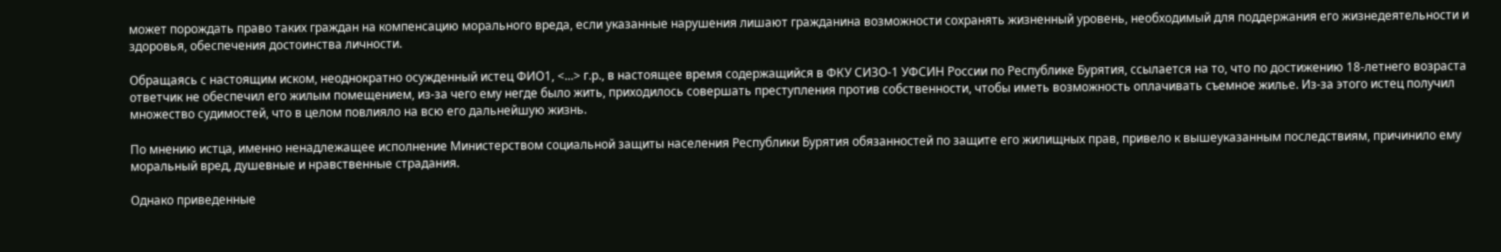может порождать право таких граждан на компенсацию морального вреда, если указанные нарушения лишают гражданина возможности сохранять жизненный уровень, необходимый для поддержания его жизнедеятельности и здоровья, обеспечения достоинства личности.

Обращаясь с настоящим иском, неоднократно осужденный истец ФИО1, <...> г.р., в настоящее время содержащийся в ФКУ СИЗО-1 УФСИН России по Республике Бурятия, ссылается на то, что по достижению 18-летнего возраста ответчик не обеспечил его жилым помещением, из-за чего ему негде было жить, приходилось совершать преступления против собственности, чтобы иметь возможность оплачивать съемное жилье. Из-за этого истец получил множество судимостей, что в целом повлияло на всю его дальнейшую жизнь.

По мнению истца, именно ненадлежащее исполнение Министерством социальной защиты населения Республики Бурятия обязанностей по защите его жилищных прав, привело к вышеуказанным последствиям, причинило ему моральный вред, душевные и нравственные страдания.

Однако приведенные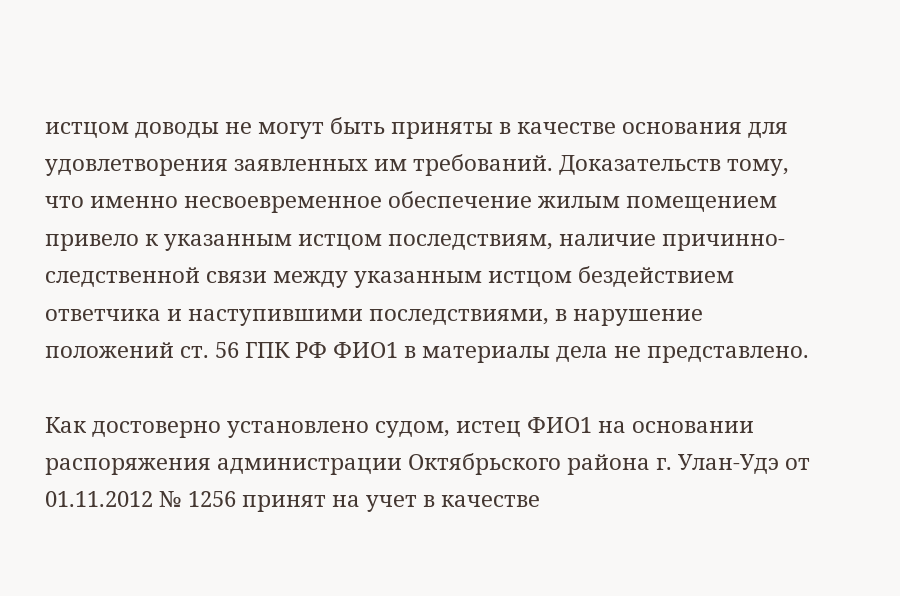истцом доводы не могут быть приняты в качестве основания для удовлетворения заявленных им требований. Доказательств тому, что именно несвоевременное обеспечение жилым помещением привело к указанным истцом последствиям, наличие причинно-следственной связи между указанным истцом бездействием ответчика и наступившими последствиями, в нарушение положений ст. 56 ГПК РФ ФИО1 в материалы дела не представлено.

Как достоверно установлено судом, истец ФИО1 на основании распоряжения администрации Октябрьского района г. Улан-Удэ от 01.11.2012 № 1256 принят на учет в качестве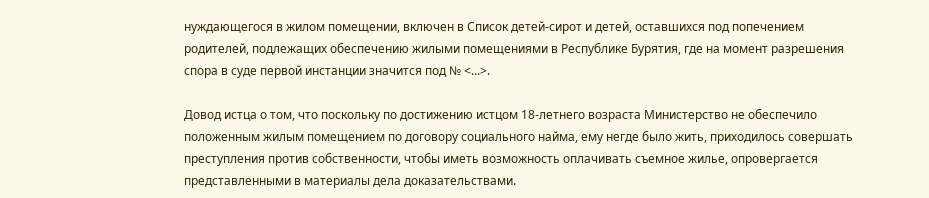нуждающегося в жилом помещении, включен в Список детей-сирот и детей, оставшихся под попечением родителей, подлежащих обеспечению жилыми помещениями в Республике Бурятия, где на момент разрешения спора в суде первой инстанции значится под № <...>.

Довод истца о том, что поскольку по достижению истцом 18-летнего возраста Министерство не обеспечило положенным жилым помещением по договору социального найма, ему негде было жить, приходилось совершать преступления против собственности, чтобы иметь возможность оплачивать съемное жилье, опровергается представленными в материалы дела доказательствами.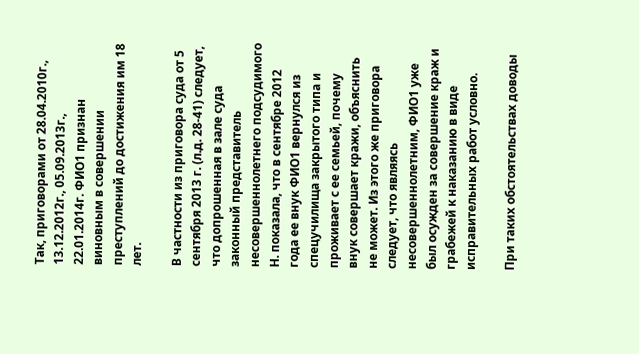Так, приговорами от 28.04.2010г., 13.12.2012г., 05.09.2013г., 22.01.2014г. ФИО1 признан виновным в совершении преступлений до достижения им 18 лет.

В частности из приговора суда от 5 сентября 2013 г. (л.д. 28-41) следует, что допрошенная в зале суда законный представитель несовершеннолетнего подсудимого Н. показала, что в сентябре 2012 года ее внук ФИО1 вернулся из спецучилища закрытого типа и проживает с ее семьей, почему внук совершает кражи, объяснить не может. Из этого же приговора следует, что являясь несовершеннолетним, ФИО1 уже был осужден за совершение краж и грабежей к наказанию в виде исправительных работ условно.

При таких обстоятельствах доводы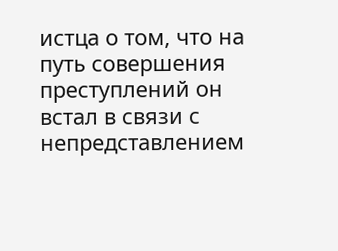истца о том, что на путь совершения преступлений он встал в связи с непредставлением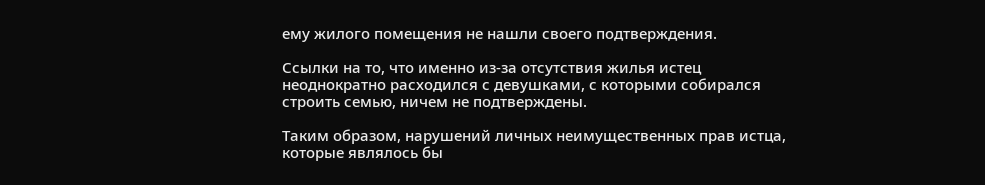ему жилого помещения не нашли своего подтверждения.

Ссылки на то, что именно из-за отсутствия жилья истец неоднократно расходился с девушками, с которыми собирался строить семью, ничем не подтверждены.

Таким образом, нарушений личных неимущественных прав истца, которые являлось бы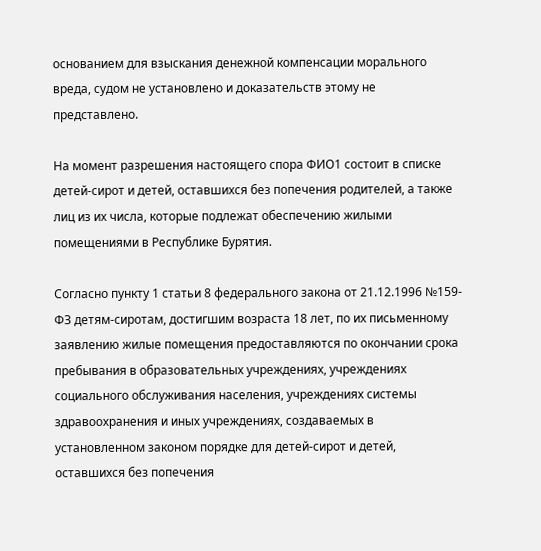основанием для взыскания денежной компенсации морального вреда, судом не установлено и доказательств этому не представлено.

На момент разрешения настоящего спора ФИО1 состоит в списке детей-сирот и детей, оставшихся без попечения родителей, а также лиц из их числа, которые подлежат обеспечению жилыми помещениями в Республике Бурятия.

Согласно пункту 1 статьи 8 федерального закона от 21.12.1996 №159-ФЗ детям-сиротам, достигшим возраста 18 лет, по их письменному заявлению жилые помещения предоставляются по окончании срока пребывания в образовательных учреждениях, учреждениях социального обслуживания населения, учреждениях системы здравоохранения и иных учреждениях, создаваемых в установленном законом порядке для детей-сирот и детей, оставшихся без попечения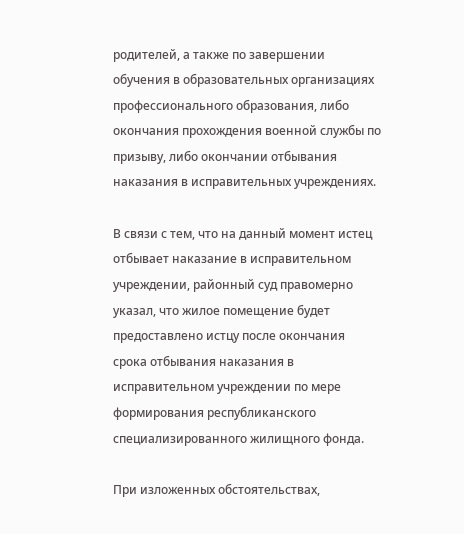родителей, а также по завершении обучения в образовательных организациях профессионального образования, либо окончания прохождения военной службы по призыву, либо окончании отбывания наказания в исправительных учреждениях.

В связи с тем, что на данный момент истец отбывает наказание в исправительном учреждении, районный суд правомерно указал, что жилое помещение будет предоставлено истцу после окончания срока отбывания наказания в исправительном учреждении по мере формирования республиканского специализированного жилищного фонда.

При изложенных обстоятельствах,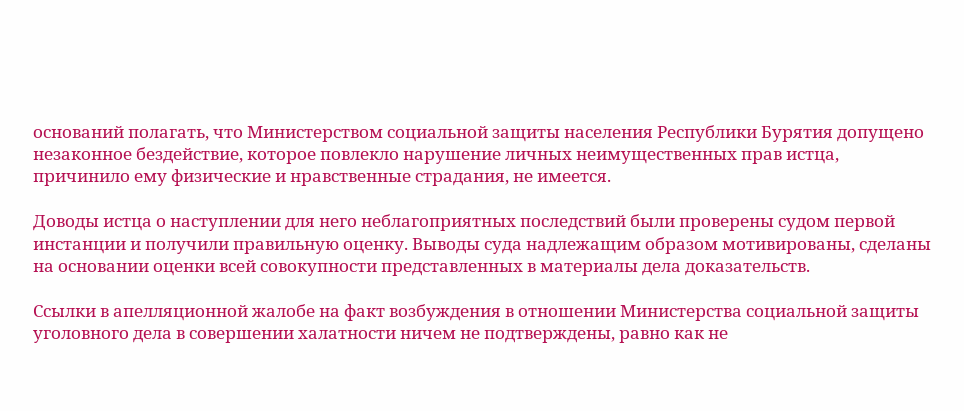оснований полагать, что Министерством социальной защиты населения Республики Бурятия допущено незаконное бездействие, которое повлекло нарушение личных неимущественных прав истца, причинило ему физические и нравственные страдания, не имеется.

Доводы истца о наступлении для него неблагоприятных последствий были проверены судом первой инстанции и получили правильную оценку. Выводы суда надлежащим образом мотивированы, сделаны на основании оценки всей совокупности представленных в материалы дела доказательств.

Ссылки в апелляционной жалобе на факт возбуждения в отношении Министерства социальной защиты уголовного дела в совершении халатности ничем не подтверждены, равно как не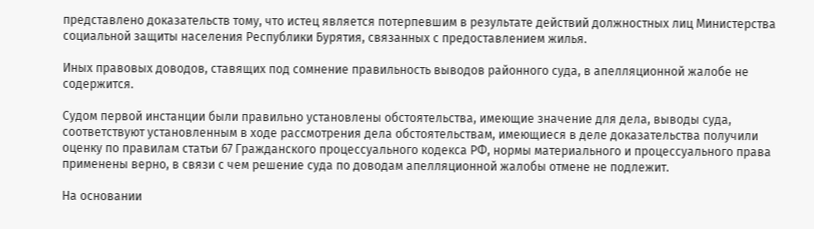представлено доказательств тому, что истец является потерпевшим в результате действий должностных лиц Министерства социальной защиты населения Республики Бурятия, связанных с предоставлением жилья.

Иных правовых доводов, ставящих под сомнение правильность выводов районного суда, в апелляционной жалобе не содержится.

Судом первой инстанции были правильно установлены обстоятельства, имеющие значение для дела, выводы суда, соответствуют установленным в ходе рассмотрения дела обстоятельствам, имеющиеся в деле доказательства получили оценку по правилам статьи 67 Гражданского процессуального кодекса РФ, нормы материального и процессуального права применены верно, в связи с чем решение суда по доводам апелляционной жалобы отмене не подлежит.

На основании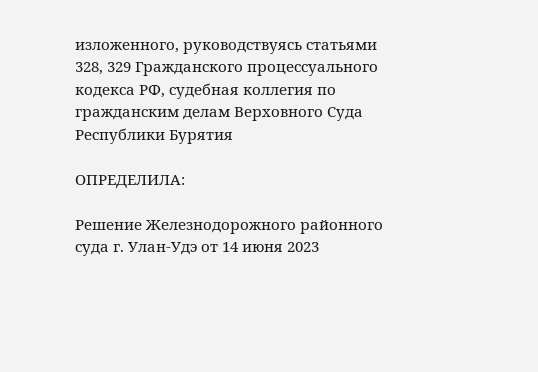изложенного, руководствуясь статьями 328, 329 Гражданского процессуального кодекса РФ, судебная коллегия по гражданским делам Верховного Суда Республики Бурятия

ОПРЕДЕЛИЛА:

Решение Железнодорожного районного суда г. Улан-Удэ от 14 июня 2023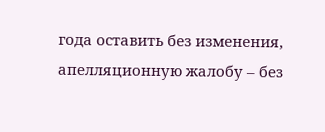года оставить без изменения, апелляционную жалобу – без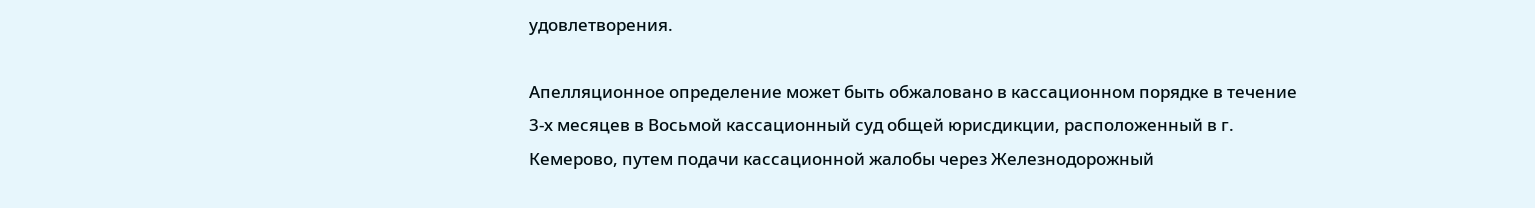удовлетворения.

Апелляционное определение может быть обжаловано в кассационном порядке в течение 3-х месяцев в Восьмой кассационный суд общей юрисдикции, расположенный в г. Кемерово, путем подачи кассационной жалобы через Железнодорожный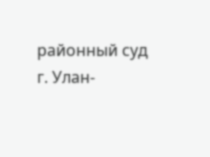районный суд г. Улан-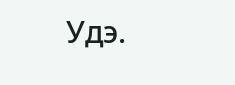Удэ.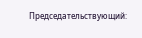Председательствующий: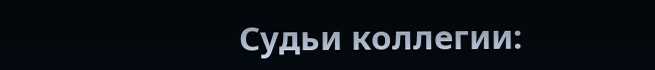Судьи коллегии: